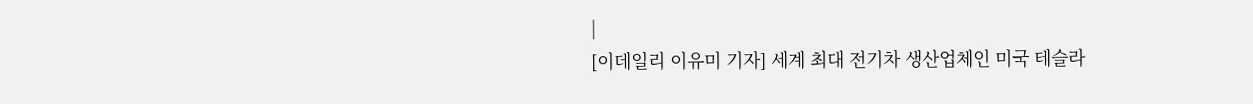|
[이데일리 이유미 기자] 세계 최대 전기차 생산업체인 미국 테슬라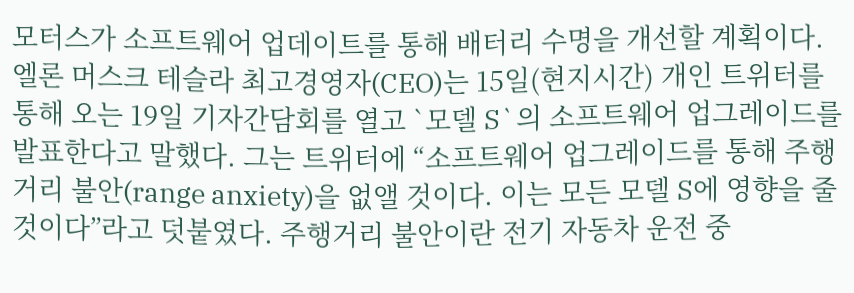모터스가 소프트웨어 업데이트를 통해 배터리 수명을 개선할 계획이다.
엘론 머스크 테슬라 최고경영자(CEO)는 15일(현지시간) 개인 트위터를 통해 오는 19일 기자간담회를 열고 `모델 S`의 소프트웨어 업그레이드를 발표한다고 말했다. 그는 트위터에 “소프트웨어 업그레이드를 통해 주행거리 불안(range anxiety)을 없앨 것이다. 이는 모든 모델 S에 영향을 줄 것이다”라고 덧붙였다. 주행거리 불안이란 전기 자동차 운전 중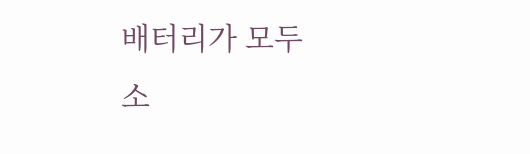배터리가 모두 소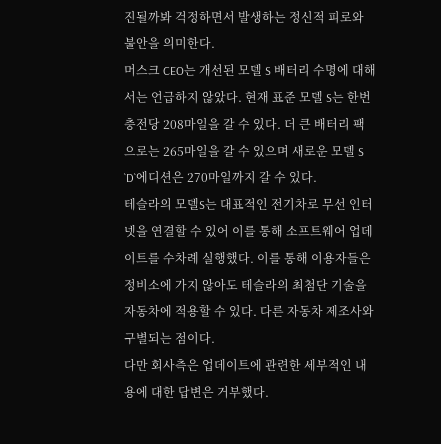진될까봐 걱정하면서 발생하는 정신적 피로와 불안을 의미한다.
머스크 CEO는 개선된 모델 S 배터리 수명에 대해서는 언급하지 않았다. 현재 표준 모델 S는 한번 충전당 208마일을 갈 수 있다. 더 큰 배터리 팩으로는 265마일을 갈 수 있으며 새로운 모델 S `D`에디션은 270마일까지 갈 수 있다.
테슬라의 모델S는 대표적인 전기차로 무선 인터넷을 연결할 수 있어 이를 통해 소프트웨어 업데이트를 수차례 실행했다. 이를 통해 이용자들은 정비소에 가지 않아도 테슬라의 최첨단 기술을 자동차에 적용할 수 있다. 다른 자동차 제조사와 구별되는 점이다.
다만 회사측은 업데이트에 관련한 세부적인 내용에 대한 답변은 거부했다.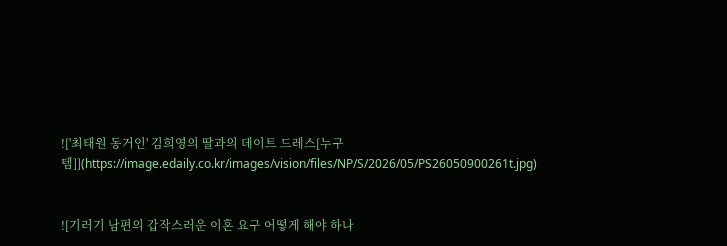!['최태원 동거인' 김희영의 딸과의 데이트 드레스[누구템]](https://image.edaily.co.kr/images/vision/files/NP/S/2026/05/PS26050900261t.jpg)


![기러기 남편의 갑작스러운 이혼 요구 어떻게 해야 하나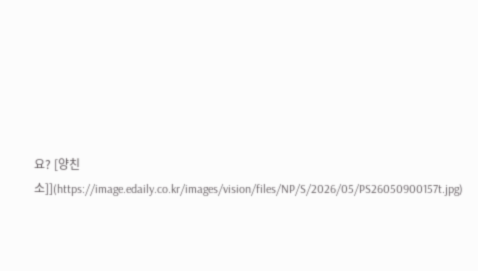요? [양친소]](https://image.edaily.co.kr/images/vision/files/NP/S/2026/05/PS26050900157t.jpg)